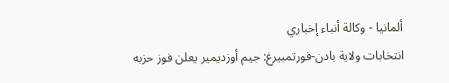ألمانيا - وكالة أنباء إخباري
انتخابات ولاية بادن-فورتمبيرغ: جيم أوزديمير يعلن فوز حزبه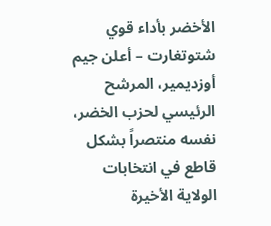الأخضر بأداء قوي
شتوتغارت – أعلن جيم أوزديمير، المرشح الرئيسي لحزب الخضر، نفسه منتصراً بشكل قاطع في انتخابات الولاية الأخيرة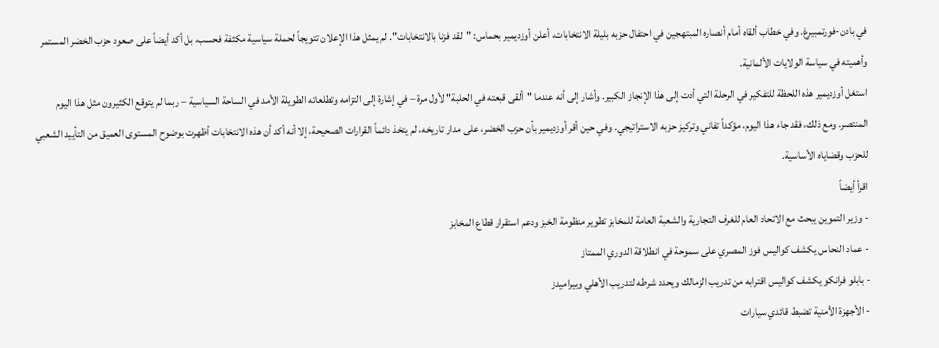في بادن-فورتمبيرغ. وفي خطاب ألقاه أمام أنصاره المبتهجين في احتفال حزبه بليلة الانتخابات، أعلن أوزديمير بحماس: "لقد فزنا بالانتخابات". لم يمثل هذا الإعلان تتويجاً لحملة سياسية مكثفة فحسب، بل أكد أيضاً على صعود حزب الخضر المستمر وأهميته في سياسة الولايات الألمانية.
استغل أوزديمير هذه اللحظة للتفكير في الرحلة التي أدت إلى هذا الإنجاز الكبير. وأشار إلى أنه عندما "ألقى قبعته في الحلبة" لأول مرة – في إشارة إلى التزامه وتطلعاته الطويلة الأمد في الساحة السياسية – ربما لم يتوقع الكثيرون مثل هذا اليوم المنتصر. ومع ذلك، فقد جاء هذا اليوم، مؤكداً تفاني وتركيز حزبه الاستراتيجي. وفي حين أقر أوزديمير بأن حزب الخضر، على مدار تاريخه، لم يتخذ دائماً القرارات الصحيحة، إلا أنه أكد أن هذه الانتخابات أظهرت بوضوح المستوى العميق من التأييد الشعبي للحزب وقضاياه الأساسية.
اقرأ أيضاً
- وزير التموين يبحث مع الاتحاد العام للغرف التجارية والشعبة العامة للمخابز تطوير منظومة الخبز ودعم استقرار قطاع المخابز
- عماد النحاس يكشف كواليس فوز المصري على سموحة في انطلاقة الدوري الممتاز
- بابلو فرانكو يكشف كواليس اقترابه من تدريب الزمالك ويحدد شرطه لتدريب الأهلي وبيراميدز
- الأجهزة الأمنية تضبط قائدي سيارات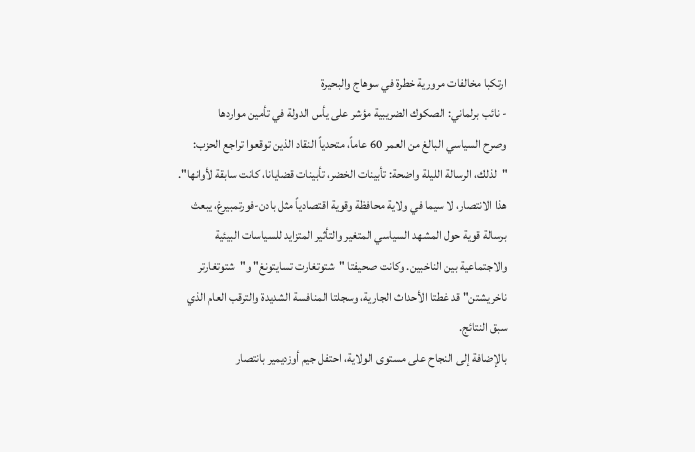ارتكبا مخالفات مرورية خطرة في سوهاج والبحيرة
- نائب برلماني: الصكوك الضريبية مؤشر على يأس الدولة في تأمين مواردها
وصرح السياسي البالغ من العمر 60 عاماً، متحدياً النقاد الذين توقعوا تراجع الحزب: "لذلك، الرسالة الليلة واضحة: تأبينات الخضر، تأبينات قضايانا، كانت سابقة لأوانها". هذا الانتصار، لا سيما في ولاية محافظة وقوية اقتصادياً مثل بادن-فورتمبيرغ، يبعث برسالة قوية حول المشهد السياسي المتغير والتأثير المتزايد للسياسات البيئية والاجتماعية بين الناخبين. وكانت صحيفتا "شتوتغارت تسايتونغ" و"شتوتغارتر ناخريشتن" قد غطتا الأحداث الجارية، وسجلتا المنافسة الشديدة والترقب العام الذي سبق النتائج.
بالإضافة إلى النجاح على مستوى الولاية، احتفل جيم أوزديمير بانتصار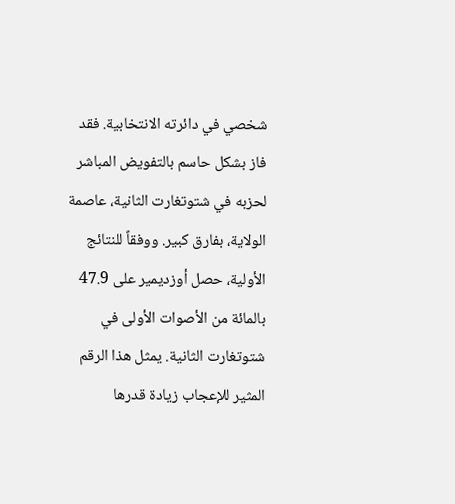شخصي في دائرته الانتخابية. فقد فاز بشكل حاسم بالتفويض المباشر لحزبه في شتوتغارت الثانية، عاصمة الولاية، بفارق كبير. ووفقاً للنتائج الأولية، حصل أوزديمير على 47.9 بالمائة من الأصوات الأولى في شتوتغارت الثانية. يمثل هذا الرقم المثير للإعجاب زيادة قدرها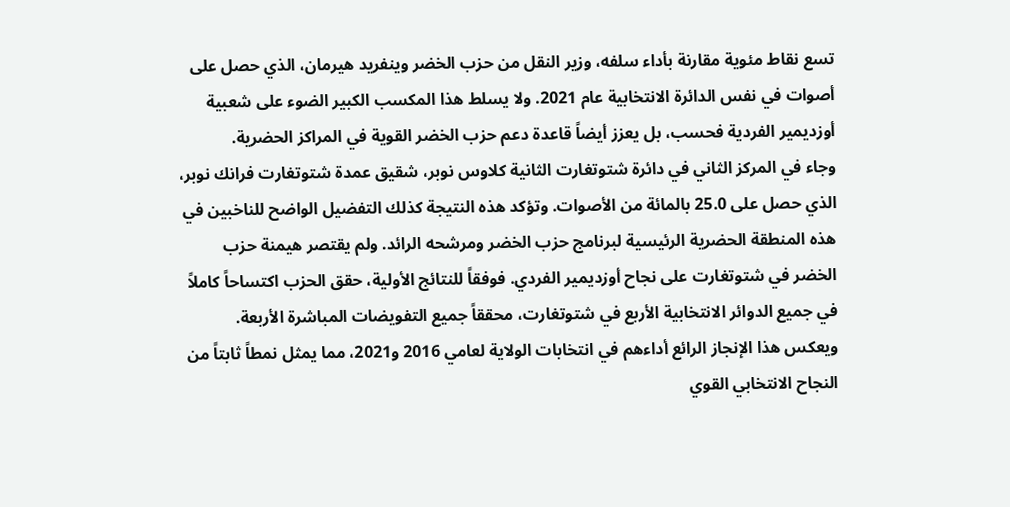تسع نقاط مئوية مقارنة بأداء سلفه، وزير النقل من حزب الخضر وينفريد هيرمان، الذي حصل على أصوات في نفس الدائرة الانتخابية عام 2021. ولا يسلط هذا المكسب الكبير الضوء على شعبية أوزديمير الفردية فحسب، بل يعزز أيضاً قاعدة دعم حزب الخضر القوية في المراكز الحضرية.
وجاء في المركز الثاني في دائرة شتوتغارت الثانية كلاوس نوبر، شقيق عمدة شتوتغارت فرانك نوبر، الذي حصل على 25.0 بالمائة من الأصوات. وتؤكد هذه النتيجة كذلك التفضيل الواضح للناخبين في هذه المنطقة الحضرية الرئيسية لبرنامج حزب الخضر ومرشحه الرائد. ولم يقتصر هيمنة حزب الخضر في شتوتغارت على نجاح أوزديمير الفردي. فوفقاً للنتائج الأولية، حقق الحزب اكتساحاً كاملاً في جميع الدوائر الانتخابية الأربع في شتوتغارت، محققاً جميع التفويضات المباشرة الأربعة. ويعكس هذا الإنجاز الرائع أداءهم في انتخابات الولاية لعامي 2016 و2021، مما يمثل نمطاً ثابتاً من النجاح الانتخابي القوي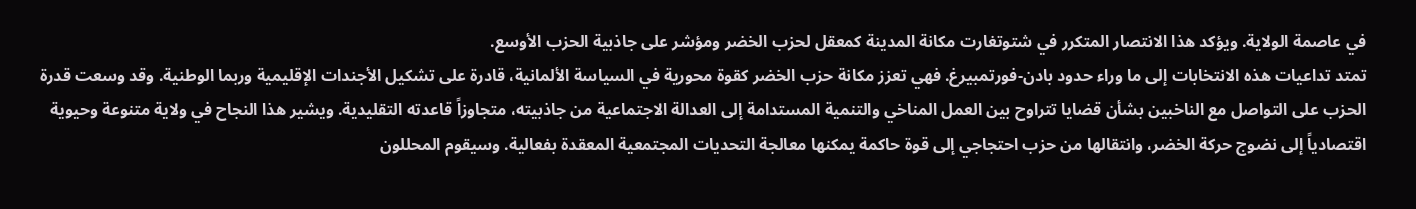في عاصمة الولاية. ويؤكد هذا الانتصار المتكرر في شتوتغارت مكانة المدينة كمعقل لحزب الخضر ومؤشر على جاذبية الحزب الأوسع.
تمتد تداعيات هذه الانتخابات إلى ما وراء حدود بادن-فورتمبيرغ. فهي تعزز مكانة حزب الخضر كقوة محورية في السياسة الألمانية، قادرة على تشكيل الأجندات الإقليمية وربما الوطنية. وقد وسعت قدرة الحزب على التواصل مع الناخبين بشأن قضايا تتراوح بين العمل المناخي والتنمية المستدامة إلى العدالة الاجتماعية من جاذبيته، متجاوزاً قاعدته التقليدية. ويشير هذا النجاح في ولاية متنوعة وحيوية اقتصادياً إلى نضوج حركة الخضر، وانتقالها من حزب احتجاجي إلى قوة حاكمة يمكنها معالجة التحديات المجتمعية المعقدة بفعالية. وسيقوم المحللون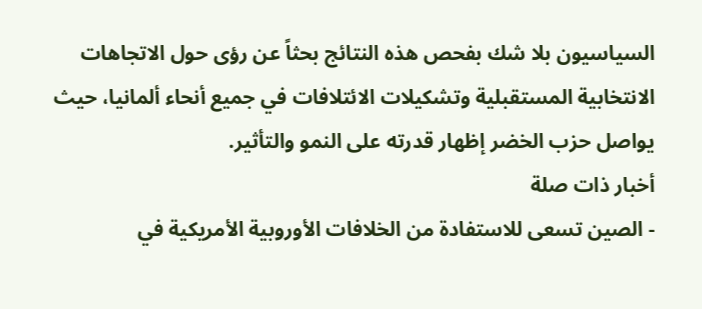السياسيون بلا شك بفحص هذه النتائج بحثاً عن رؤى حول الاتجاهات الانتخابية المستقبلية وتشكيلات الائتلافات في جميع أنحاء ألمانيا، حيث يواصل حزب الخضر إظهار قدرته على النمو والتأثير.
أخبار ذات صلة
- الصين تسعى للاستفادة من الخلافات الأوروبية الأمريكية في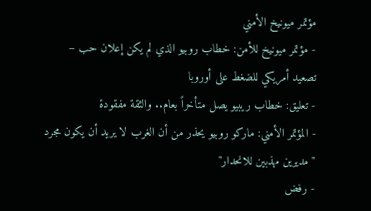مؤتمر ميونيخ الأمني
- مؤتمر ميونيخ للأمن: خطاب روبيو الذي لم يكن إعلان حب – تصعيد أمريكي للضغط على أوروبا
- تعليق: خطاب ريبيو يصل متأخراً بعام.. والثقة مفقودة
- المؤتمر الأمني: ماركو روبيو يحذر من أن الغرب لا يريد أن يكون مجرد "مديرين مهذبين للانحدار"
- رفض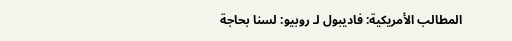المطالب الأمريكية: فاديبول لـ روبيو: لسنا بحاجة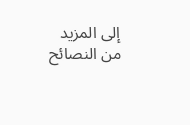إلى المزيد من النصائح